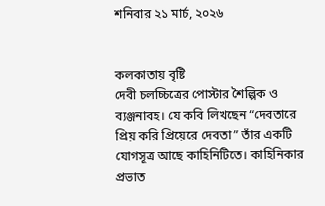শনিবার ২১ মার্চ, ২০২৬


কলকাতায় বৃষ্টি
দেবী চলচ্চিত্রের পোস্টার শৈল্পিক ও ব্যঞ্জনাবহ। যে কবি লিখছেন “দেবতারে প্রিয় করি প্রিয়েরে দেবতা” তাঁর একটি যোগসূত্র আছে কাহিনিটিতে। কাহিনিকার প্রভাত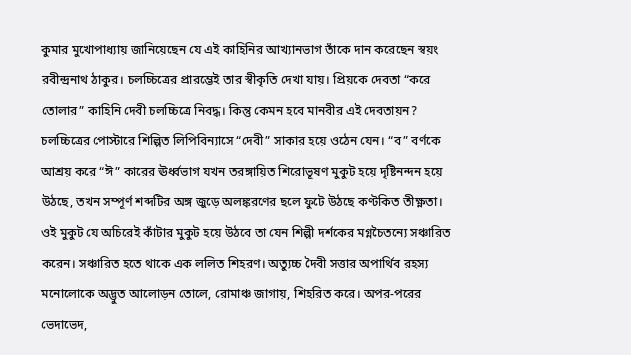কুমার মুখোপাধ্যায় জানিয়েছেন যে এই কাহিনির আখ্যানভাগ তাঁকে দান করেছেন স্বয়ং রবীন্দ্রনাথ ঠাকুর। চলচ্চিত্রের প্রারম্ভেই তার স্বীকৃতি দেখা যায়। প্রিয়কে দেবতা “করে তোলার” কাহিনি দেবী চলচ্চিত্রে নিবদ্ধ। কিন্তু কেমন হবে মানবীর এই দেবতায়ন? চলচ্চিত্রের পোস্টারে শিল্পিত লিপিবিন্যাসে “দেবী” সাকার হয়ে ওঠেন যেন। “ব” বর্ণকে আশ্রয় করে “ঈ” কারের ঊর্ধ্বভাগ যখন তরঙ্গায়িত শিরোভূষণ মুকুট হয়ে দৃষ্টিনন্দন হয়ে উঠছে, তখন সম্পূর্ণ শব্দটির অঙ্গ জুড়ে অলঙ্করণের ছলে ফুটে উঠছে কণ্টকিত তীক্ষ্ণতা। ওই মুকুট যে অচিরেই কাঁটার মুকুট হয়ে উঠবে তা যেন শিল্পী দর্শকের মগ্নচৈতন্যে সঞ্চারিত করেন। সঞ্চারিত হতে থাকে এক ললিত শিহরণ। অত্যুচ্চ দৈবী সত্তার অপার্থিব রহস্য মনোলোকে অদ্ভুত আলোড়ন তোলে, রোমাঞ্চ জাগায়, শিহরিত করে। অপর-পরের ভেদাভেদ,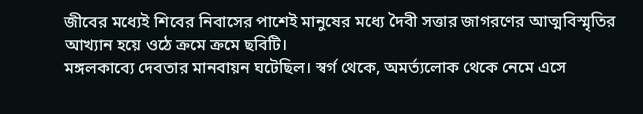জীবের মধ্যেই শিবের নিবাসের পাশেই মানুষের মধ্যে দৈবী সত্তার জাগরণের আত্মবিস্মৃতির আখ্যান হয়ে ওঠে ক্রমে ক্রমে ছবিটি।
মঙ্গলকাব্যে দেবতার মানবায়ন ঘটেছিল। স্বর্গ থেকে, অমর্ত্যলোক থেকে নেমে এসে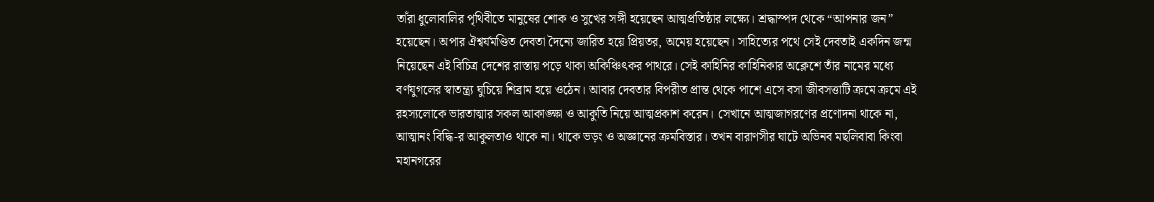তা‍ঁরা ধুলোবালির পৃথিবীতে মানুষের শোক ও সুখের সঙ্গী হয়েছেন আত্মপ্রতিষ্ঠার লক্ষ্যে। শ্রদ্ধাস্পদ থেকে “আপনার জন” হয়েছেন। অপার ঐশ্বর্যমণ্ডিত দেবতা দৈন্যে জারিত হয়ে প্রিয়তর, অমেয় হয়েছেন। সাহিত্যের পথে সেই দেবতাই একদিন জন্ম নিয়েছেন এই বিচিত্র দেশের রাস্তায় পড়ে থাকা অকিঞ্চিৎকর পাথরে। সেই কাহিনির কাহিনিকার অক্লেশে তাঁর নামের মধ্যে বর্ণযুগলের স্বাতন্ত্র্য ঘুচিয়ে শিব্রাম হয়ে ওঠেন। আবার দেবতার বিপরীত প্রান্ত থেকে পাশে এসে বসা জীবসত্তাটি ক্রমে ক্রমে এই রহস্যলোকে ভারতাত্মার সকল আকাঙ্ক্ষা ও আকুতি নিয়ে আত্মপ্রকাশ করেন। সেখানে আত্মজাগরণের প্রণোদনা থাকে না, আত্মানং বিদ্ধি-র আকুলতাও থাকে না। থাকে ভড়ং ও অজ্ঞানের ক্রমবিস্তার। তখন বারাণসীর ঘাটে অভিনব মছলিবাবা কিংবা মহানগরের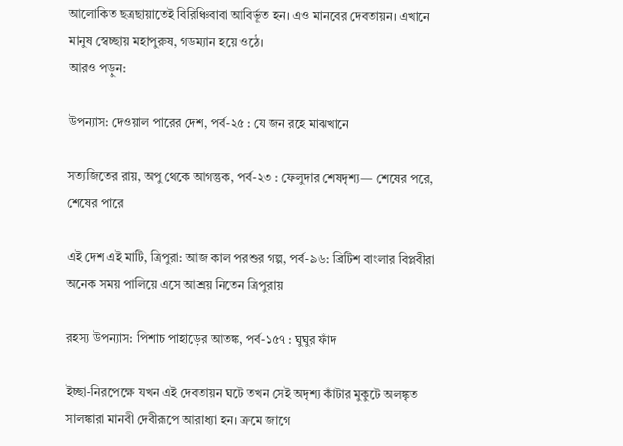আলোকিত ছত্রছায়াতেই বিরিঞ্চিবাবা আবির্ভূত হন। এও মানবের দেবতায়ন। এখানে মানুষ স্বেচ্ছায় মহাপুরুষ, গডম্যান হয়ে ওঠে।
আরও পড়ুন:

উপন্যাস: দেওয়াল পারের দেশ, পর্ব-২৫ : যে জন রহে মাঝখানে

সত্যজিতের রায়, অপু থেকে আগন্তুক, পর্ব-২৩ : ফেলুদার শেষদৃশ্য— শেষের পরে, শেষের পারে

এই দেশ এই মাটি, ত্রিপুরা: আজ কাল পরশুর গল্প, পর্ব-৯৬: ব্রিটিশ বাংলার বিপ্লবীরা অনেক সময় পালিয়ে এসে আশ্রয় নিতেন ত্রিপুরায়

রহস্য উপন্যাস: পিশাচ পাহাড়ের আতঙ্ক, পর্ব-১৫৭ : ঘুঘুর ফাঁদ

ইচ্ছা-নিরপেক্ষে যখন এই দেবতায়ন ঘটে তখন সেই অদৃশ্য কাঁটার মুকুটে অলঙ্কৃত সালঙ্কারা মানবী দেবীরূপে আরাধ্যা হন। ক্রমে জাগে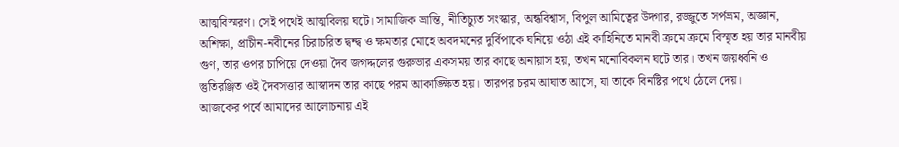আত্মবিস্মরণ। সেই পথেই আত্মবিলয় ঘটে। সামাজিক ভ্রান্তি, নীতিচ্যুত সংস্কার, অন্ধবিশ্বাস, বিপুল আমিত্বের উদ্গার, রজ্জুতে সর্পভ্রম, অজ্ঞান, অশিক্ষা, প্রাচীন-নবীনের চিরাচরিত দ্বন্দ্ব ও ক্ষমতার মোহে অবদমনের দুর্বিপাকে ঘনিয়ে ওঠা এই কাহিনিতে মানবী ক্রমে ক্রমে বিস্মৃত হয় তার মানবীয় গুণ, তার ওপর চাপিয়ে দেওয়া দৈব জগদ্দলের গুরুভার একসময় তার কাছে অনায়াস হয়, তখন মনোবিকলন ঘটে তার। তখন জয়ধ্বনি ও স্তুতিরঞ্জিত ওই দৈবসত্তার আস্বাদন তার কাছে পরম আকাঙ্ক্ষিত হয়। তারপর চরম আঘাত আসে, যা তাকে বিনষ্টির পথে ঠেলে দেয়।
আজকের পর্বে আমাদের আলোচনায় এই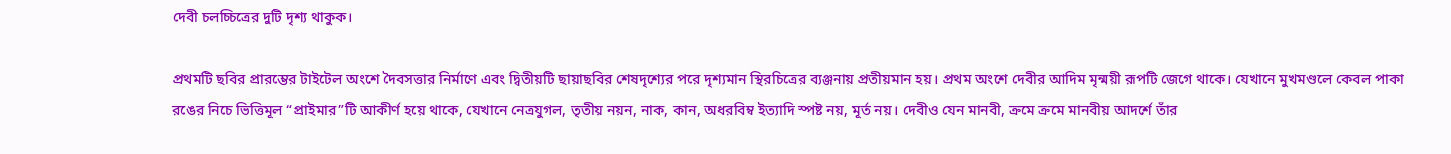দেবী চলচ্চিত্রের দুটি দৃশ্য থাকুক।

প্রথমটি ছবির প্রারম্ভের টাইটেল অংশে দৈবসত্তার নির্মাণে এবং দ্বিতীয়টি ছায়াছবির শেষদৃশ্যের পরে দৃশ্যমান স্থিরচিত্রের ব্যঞ্জনায় প্রতীয়মান হয়। প্রথম অংশে দেবীর আদিম মৃন্ময়ী রূপটি জেগে থাকে। যেখানে মুখমণ্ডলে কেবল পাকা রঙের নিচে ভিত্তিমূল “প্রাইমার”টি আকীর্ণ হয়ে থাকে, যেখানে নেত্রযুগল, তৃতীয় নয়ন, নাক, কান, অধরবিম্ব ইত্যাদি স্পষ্ট নয়, মূর্ত নয়। দেবীও যেন মানবী, ক্রমে ক্রমে মানবীয় আদর্শে তাঁর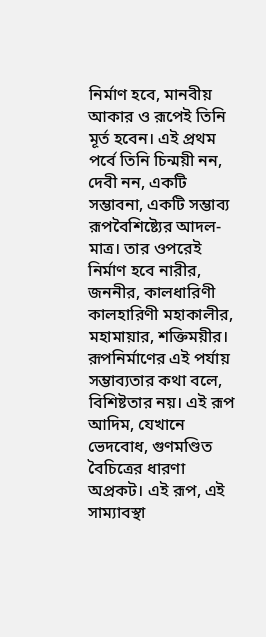নির্মাণ হবে, মানবীয় আকার ও রূপেই তিনি মূর্ত হবেন। এই প্রথম পর্বে তিনি চিন্ময়ী নন, দেবী নন, একটি সম্ভাবনা, একটি সম্ভাব্য রূপবৈশিষ্ট্যের আদল-মাত্র। তার ওপরেই নির্মাণ হবে নারীর, জননীর, কালধারিণী কালহারিণী মহাকালীর, মহামায়ার, শক্তিময়ীর। রূপনির্মাণের এই পর্যায় সম্ভাব্যতার কথা বলে, বিশিষ্টতার নয়। এই রূপ আদিম, যেখানে ভেদবোধ, গুণমণ্ডিত বৈচিত্রের ধারণা অপ্রকট। এই রূপ, এই সাম্যাবস্থা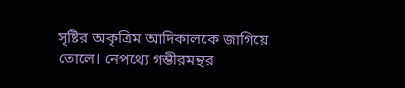সৃষ্টির অকৃত্রিম আদিকালকে জাগিয়ে তোলে। নেপথ্যে গম্ভীরমন্থর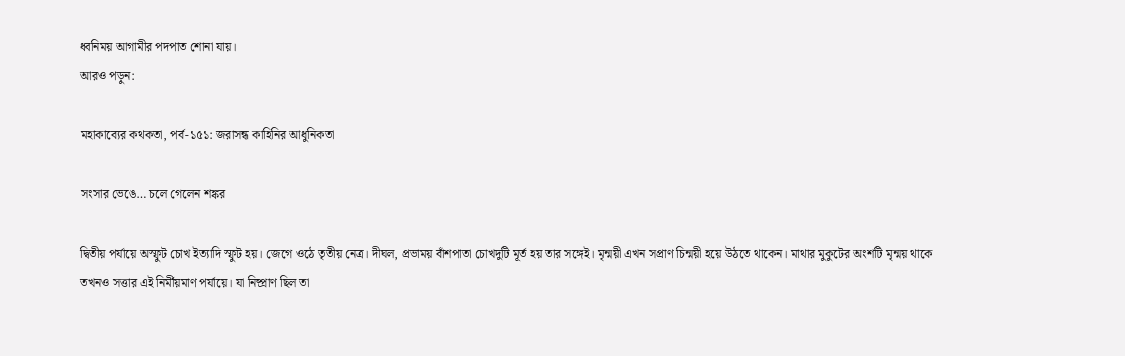ধ্বনিময় আগামীর পদপাত শোনা যায়।
আরও পড়ুন:

মহাকাব্যের কথকতা, পর্ব-১৫১: জরাসন্ধ কাহিনির আধুনিকতা

সংসার ভেঙে… চলে গেলেন শঙ্কর

দ্বিতীয় পর্যায়ে অস্ফুট চোখ ইত্যাদি স্ফুট হয়। জেগে ওঠে তৃতীয় নেত্র। দীঘল, প্রভাময় বাঁশপাতা চোখদুটি মূর্ত হয় তার সঙ্গেই। মৃন্ময়ী এখন সপ্রাণ চিন্ময়ী হয়ে উঠতে থাকেন। মাথার মুকুটের অংশটি মৃন্ময় থাকে তখনও সত্তার এই নির্মীয়মাণ পর্যায়ে। যা নিষ্প্রাণ ছিল তা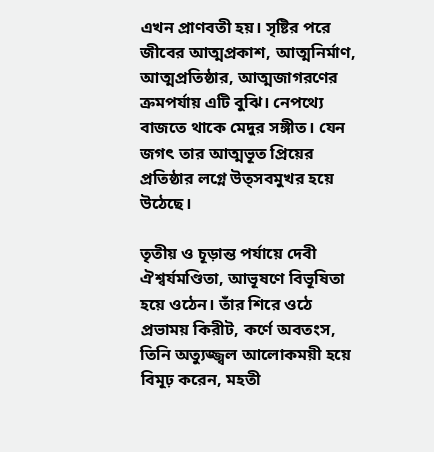এখন প্রাণবতী হয়। সৃষ্টির পরে জীবের আত্মপ্রকাশ, আত্মনির্মাণ, আত্মপ্রতিষ্ঠার, আত্মজাগরণের ক্রমপর্যায় এটি বুঝি। নেপথ্যে বাজতে থাকে মেদুর সঙ্গীত। যেন জগৎ তার আত্মভূত প্রিয়ের প্রতিষ্ঠার লগ্নে উত্সবমুখর হয়ে উঠেছে।

তৃতীয় ও চূড়ান্ত পর্যায়ে দেবী ঐশ্বর্যমণ্ডিতা, আভূষণে বিভূষিতা হয়ে ওঠেন। তাঁর শিরে ওঠে প্রভাময় কিরীট, কর্ণে অবতংস, তিনি অত্যুজ্জ্বল আলোকময়ী হয়ে বিমূঢ় করেন, মহতী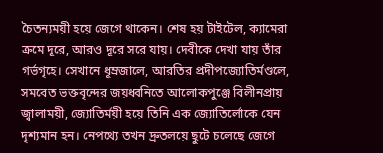চৈতন্যময়ী হয়ে জেগে থাকেন। শেষ হয় টাইটেল, ক্যামেরা ক্রমে দূরে, আরও দূরে সরে যায়। দেবীকে দেখা যায় তাঁর গর্ভগৃহে। সেখানে ধূম্রজালে, আরতির প্রদীপজ্যোতির্মণ্ডলে, সমবেত ভক্তবৃন্দের জয়ধ্বনিতে আলোকপুঞ্জে বিলীনপ্রায় জ্বালাময়ী, জ্যোতির্ময়ী হয়ে তিনি এক জ্যোতির্লোকে যেন দৃশ্যমান হন। নেপথ্যে তখন দ্রুতলয়ে ছুটে চলেছে জেগে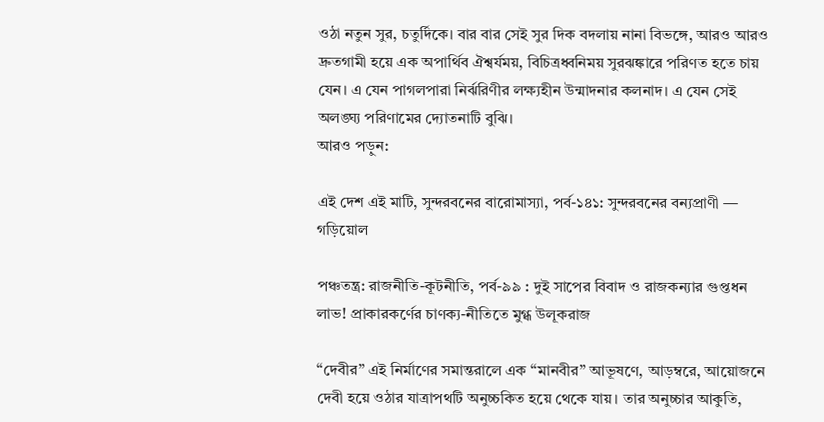ওঠা নতুন সুর, চতুর্দিকে। বার বার সেই সুর দিক বদলায় নানা বিভঙ্গে, আরও আরও দ্রুতগামী হয়ে এক অপার্থিব ঐশ্বর্যময়, বিচিত্রধ্বনিময় সুরঝঙ্কারে পরিণত হতে চায় যেন। এ যেন পাগলপারা নির্ঝরিণীর লক্ষ্যহীন উন্মাদনার কলনাদ। এ যেন সেই অলঙ্ঘ্য পরিণামের দ্যোতনাটি বুঝি।
আরও পড়ুন:

এই দেশ এই মাটি, সুন্দরবনের বারোমাস্যা, পর্ব-১৪১: সুন্দরবনের বন্যপ্রাণী — গড়িয়োল

পঞ্চতন্ত্র: রাজনীতি-কূটনীতি, পর্ব-৯৯ : দুই সাপের বিবাদ ও রাজকন্যার গুপ্তধন লাভ! প্রাকারকর্ণের চাণক্য-নীতিতে মুগ্ধ উলূকরাজ

“দেবীর” এই নির্মাণের সমান্তরালে এক “মানবীর” আভূষণে, আড়ম্বরে, আয়োজনে দেবী হয়ে ওঠার যাত্রাপথটি অনুচ্চকিত হয়ে থেকে যায়। তার অনুচ্চার আকুতি,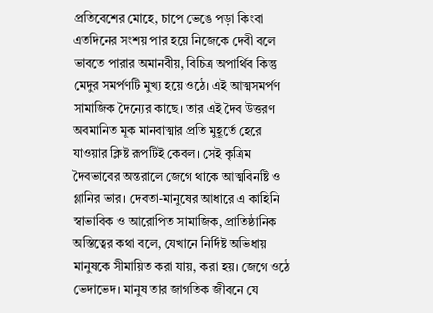প্রতিবেশের মোহে, চাপে ভেঙে পড়া কিংবা এতদিনের সংশয় পার হয়ে নিজেকে দেবী বলে ভাবতে পারার অমানবীয়, বিচিত্র অপার্থিব কিন্তু মেদুর সমর্পণটি মুখ্য হয়ে ওঠে। এই আত্মসমর্পণ সামাজিক দৈন্যের কাছে। তার এই দৈব উত্তরণ অবমানিত মূক মানবাত্মার প্রতি মুহূর্তে হেরে যাওয়ার ক্লিষ্ট রূপটিই কেবল। সেই কৃত্রিম দৈবভাবের অন্তরালে জেগে থাকে আত্মবিনষ্টি ও গ্লানির ভার। দেবতা-মানুষের আধারে এ কাহিনি স্বাভাবিক ও আরোপিত সামাজিক, প্রাতিষ্ঠানিক অস্তিত্বের কথা বলে, যেখানে নির্দিষ্ট অভিধায় মানুষকে সীমায়িত করা যায়, করা হয়। জেগে ওঠে ভেদাভেদ। মানুষ তার জাগতিক জীবনে যে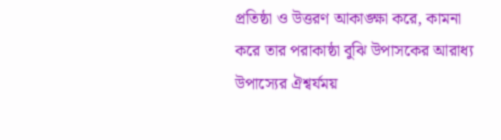প্রতিষ্ঠা ও উত্তরণ আকাঙ্ক্ষা করে, কামনা করে তার পরাকাষ্ঠা বুঝি উপাসকের আরাধ্য উপাস্যের ঐশ্বর্যময়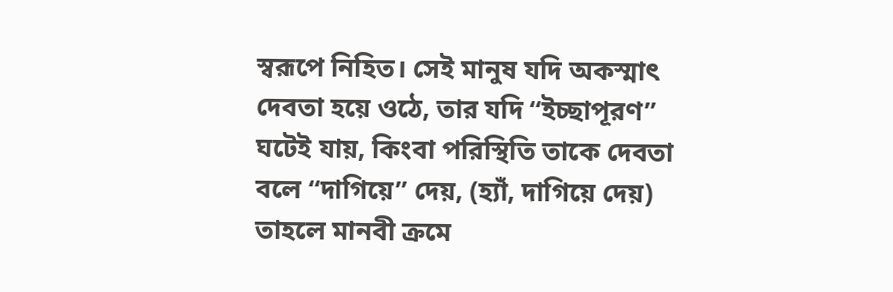স্বরূপে নিহিত। সেই মানুষ যদি অকস্মাৎ দেবতা হয়ে ওঠে, তার যদি “ইচ্ছাপূরণ” ঘটেই যায়, কিংবা পরিস্থিতি তাকে দেবতা বলে “দাগিয়ে” দেয়, (হ্যাঁ, দাগিয়ে দেয়) তাহলে মানবী ক্রমে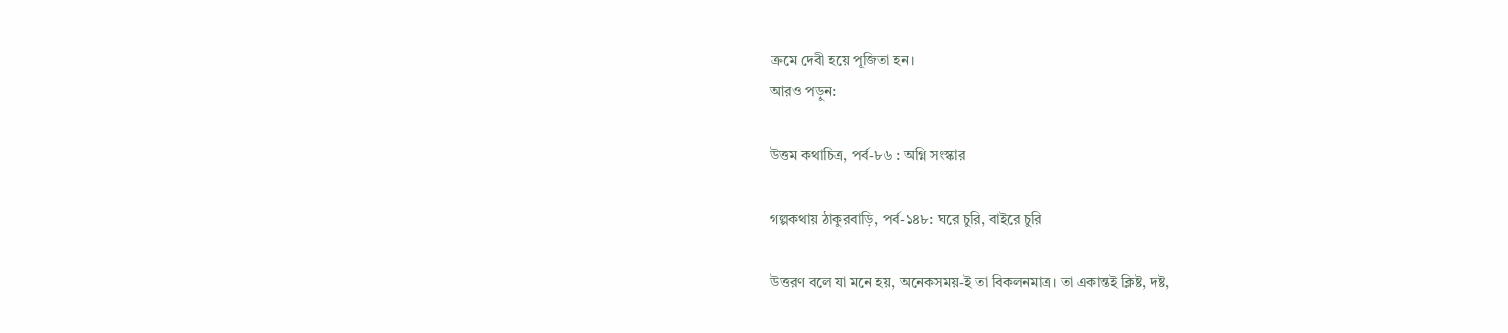ক্রমে দেবী হয়ে পূজিতা হন।
আরও পড়ুন:

উত্তম কথাচিত্র, পর্ব-৮৬ : অগ্নি সংস্কার

গল্পকথায় ঠাকুরবাড়ি, পর্ব-১৪৮: ঘরে চুরি, বাইরে চুরি

উত্তরণ বলে যা মনে হয়, অনেকসময়-ই তা বিকলনমাত্র। তা একান্তই ক্লিষ্ট, দষ্ট,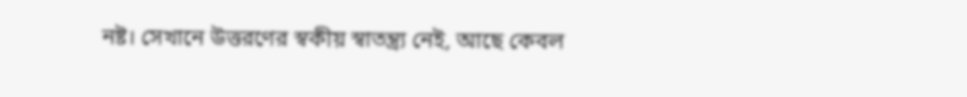নষ্ট। সেখানে উত্তরণের স্বকীয় স্বাতন্ত্র্য নেই, আছে কেবল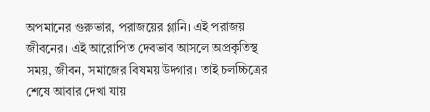অপমানের গুরুভার, পরাজয়ের গ্লানি। এই পরাজয় জীবনের। এই আরোপিত দেবভাব আসলে অপ্রকৃতিস্থ সময়, জীবন, সমাজের বিষময় উদ্গার। তাই চলচ্চিত্রের শেষে আবার দেখা যায়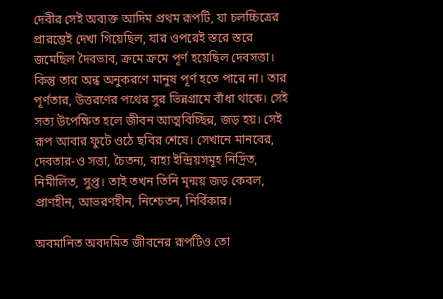দেবীর সেই অব্যক্ত আদিম প্রথম রূপটি, যা চলচ্চিত্রের প্রারম্ভেই দেখা গিয়েছিল, যার ওপরেই স্তরে স্তরে জমেছিল দৈবভাব, ক্রমে ক্রমে পূর্ণ হয়েছিল দেবসত্তা। কিন্তু তার অন্ধ অনুকরণে মানুষ পূর্ণ হতে পারে না। তার পূর্ণতার, উত্তরণের পথের সুর ভিন্নগ্রামে বাঁধা থাকে। সেই সত্য উপেক্ষিত হলে জীবন আত্মবিচ্ছিন্ন, জড় হয়। সেই রূপ আবার ফুটে ওঠে ছবির শেষে। সেখানে মানবের, দেবতার-ও সত্তা, চৈতন্য, বাহ্য ইন্দ্রিয়সমূহ নিদ্রিত, নিমীলিত, সুপ্ত। তাই তখন তিনি মৃন্ময় জড় কেবল, প্রাণহীন, আভরণহীন, নিশ্চেতন, নির্বিকার।

অবমানিত অবদমিত জীবনের রূপটিও তো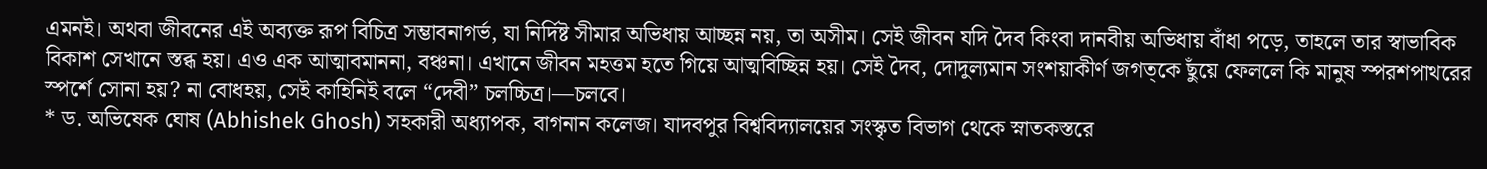এমনই। অথবা জীবনের এই অব্যক্ত রূপ বিচিত্র সম্ভাবনাগর্ভ, যা নির্দিষ্ট সীমার অভিধায় আচ্ছন্ন নয়, তা অসীম। সেই জীবন যদি দৈব কিংবা দানবীয় অভিধায় বাঁধা পড়ে, তাহলে তার স্বাভাবিক বিকাশ সেখানে স্তব্ধ হয়। এও এক আত্মাবমাননা, বঞ্চনা। এখানে জীবন মহত্তম হতে গিয়ে আত্মবিচ্ছিন্ন হয়। সেই দৈব, দোদুল্যমান সংশয়াকীর্ণ জগত্কে ছুঁয়ে ফেললে কি মানুষ স্পরশপাথরের স্পর্শে সোনা হয়? না বোধহয়, সেই কাহিনিই বলে “দেবী” চলচ্চিত্র।—চলবে।
* ড. অভিষেক ঘোষ (Abhishek Ghosh) সহকারী অধ্যাপক, বাগনান কলেজ। যাদবপুর বিশ্ববিদ্যালয়ের সংস্কৃত বিভাগ থেকে স্নাতকস্তরে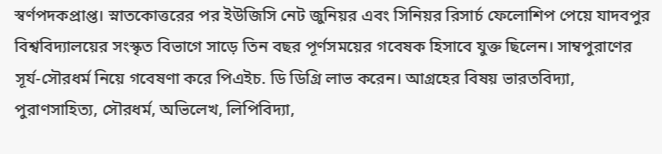স্বর্ণপদকপ্রাপ্ত। স্নাতকোত্তরের পর ইউজিসি নেট জুনিয়র এবং সিনিয়র রিসার্চ ফেলোশিপ পেয়ে যাদবপুর বিশ্ববিদ্যালয়ের সংস্কৃত বিভাগে সাড়ে তিন বছর পূর্ণসময়ের গবেষক হিসাবে যুক্ত ছিলেন। সাম্বপুরাণের সূর্য-সৌরধর্ম নিয়ে গবেষণা করে পিএইচ. ডি ডিগ্রি লাভ করেন। আগ্রহের বিষয় ভারতবিদ্যা, পুরাণসাহিত্য, সৌরধর্ম, অভিলেখ, লিপিবিদ্যা,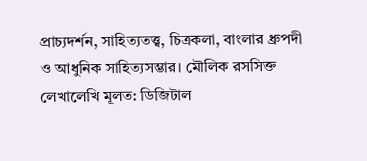প্রাচ্যদর্শন, সাহিত্যতত্ত্ব, চিত্রকলা, বাংলার ধ্রুপদী ও আধুনিক সাহিত্যসম্ভার। মৌলিক রসসিক্ত লেখালেখি মূলত: ডিজিটাল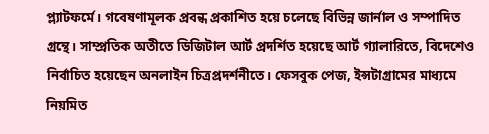প্ল্যাটফর্মে। গবেষণামূলক প্রবন্ধ প্রকাশিত হয়ে চলেছে বিভিন্ন জার্নাল ও সম্পাদিত গ্রন্থে। সাম্প্রতিক অতীতে ডিজিটাল আর্ট প্রদর্শিত হয়েছে আর্ট গ্যালারিতে, বিদেশেও নির্বাচিত হয়েছেন অনলাইন চিত্রপ্রদর্শনীতে। ফেসবুক পেজ, ইন্সটাগ্রামের মাধ্যমে নিয়মিত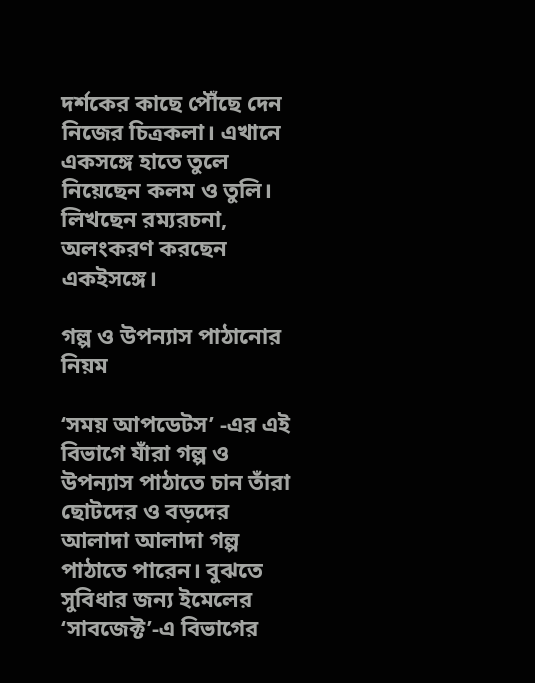দর্শকের কাছে পৌঁছে দেন নিজের চিত্রকলা। এখানে একসঙ্গে হাতে তুলে নিয়েছেন কলম ও তুলি। লিখছেন রম্যরচনা, অলংকরণ করছেন একইসঙ্গে।

গল্প ও উপন্যাস পাঠানোর নিয়ম

‘সময় আপডেটস’ -এর এই বিভাগে যাঁরা গল্প ও উপন্যাস পাঠাতে চান তাঁরা ছোটদের ও বড়দের আলাদা আলাদা গল্প পাঠাতে পারেন। বুঝতে সুবিধার জন্য ইমেলের ‘সাবজেক্ট’-এ বিভাগের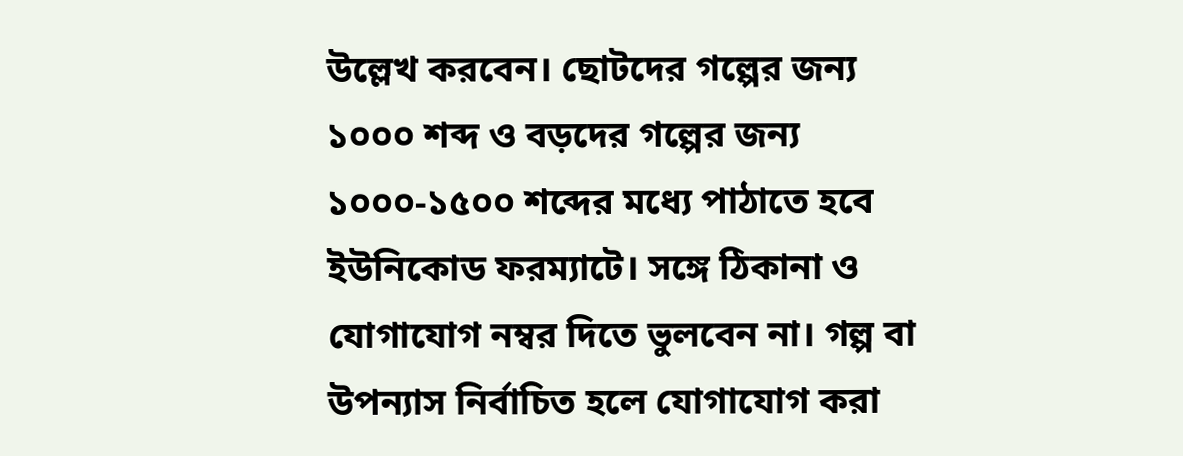উল্লেখ করবেন। ছোটদের গল্পের জন্য ১০০০ শব্দ ও বড়দের গল্পের জন্য ১০০০-১৫০০ শব্দের মধ্যে পাঠাতে হবে ইউনিকোড ফরম্যাটে। সঙ্গে ঠিকানা ও যোগাযোগ নম্বর দিতে ভুলবেন না। গল্প বা উপন্যাস নির্বাচিত হলে যোগাযোগ করা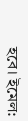হবে। ইমেল: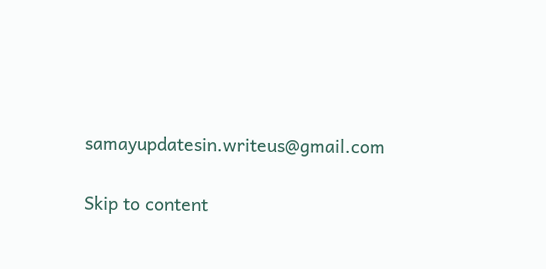samayupdatesin.writeus@gmail.com


Skip to content